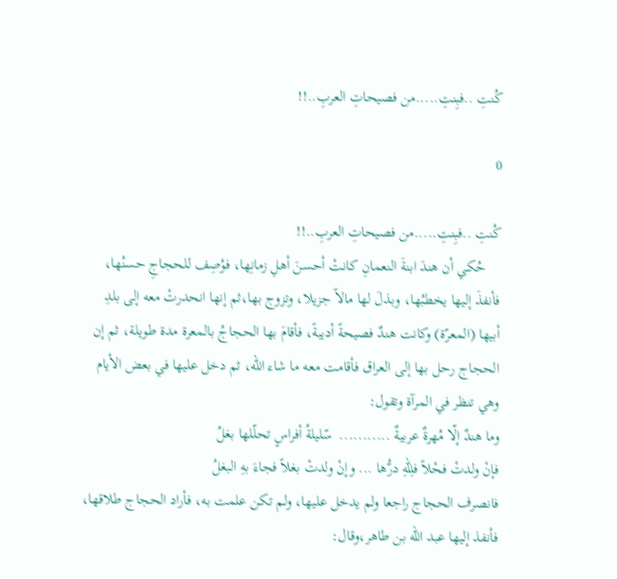كُنتِ ..فبِنتِ.....من فصيحاتِ العربِ..!!

0

كُنتِ ..فبِنتِ.....من فصيحاتِ العربِ..!!
    حُكي أن هندَ ابنةَ النعمانِ كانتْ أحسنَ أهلِ زمانِها، فوُصِف للحجاجِ حسنُها، فأنفذَ إليها يخطبُها، وبذلَ لها مالاً جزيلا، وتزوج بها،ثم إنها انحدرتْ معه إلى بلدِ أبيها (المعرّة) وكانت هندٌ فصيحةً أديبةً، فأقامَ بها الحجاجُ بالمعرة مدة طويلة، ثم إن الحجاج رحل بها إلى العراق فأقامت معه ما شاء الله، ثم دخل عليها في بعض الأيام وهي تنظر في المرآة وتقول:
وما هندٌ إلّا مُهرةٌ عربيةٌ ...........  سّليلةُ أفراسٍ تحلّلها بغلُ
فإنْ ولدتْ فحْلاً فلِلّهِ درُّها ... وإنْ ولدتْ بغلاً فجاءَ بهِ البغلُ
فانصرف الحجاج راجعا ولم يدخل عليها، ولم تكن علمت به، فأراد الحجاج طلاقها، فأنفذ إليها عبد الله بن طاهر،وقال: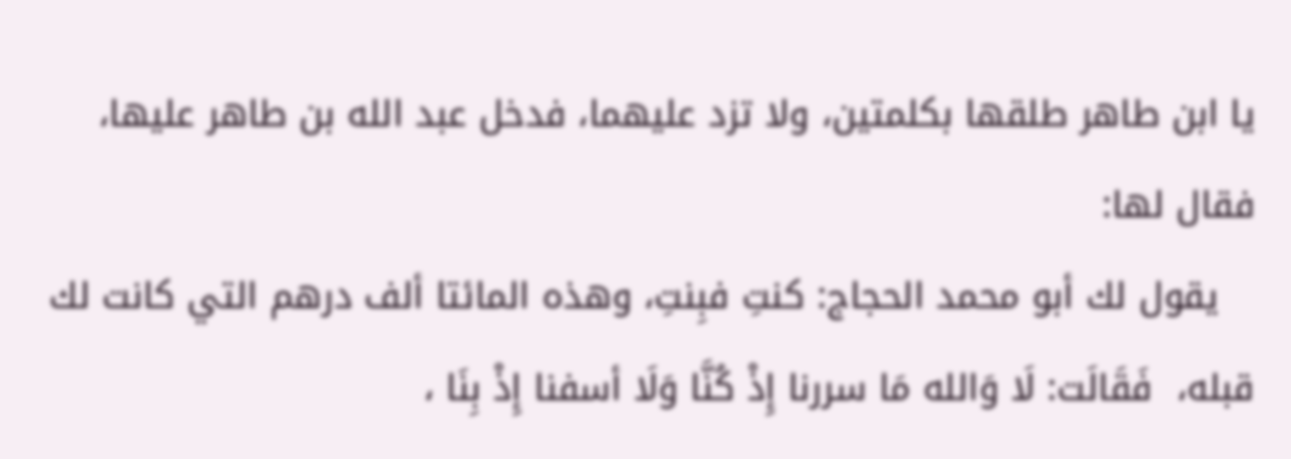يا ابن طاهر طلقها بكلمتين، ولا تزد عليهما، فدخل عبد الله بن طاهر عليها، فقال لها:
   يقول لك أبو محمد الحجاج: كنتِ فبِنتِ، وهذه المائتا ألف درهم التي كانت لك قبله،  فَقَالَت: لَا وَالله مَا سررنا إِذْ كُنَّا وَلَا أسفنا إِذْ بِنَا ،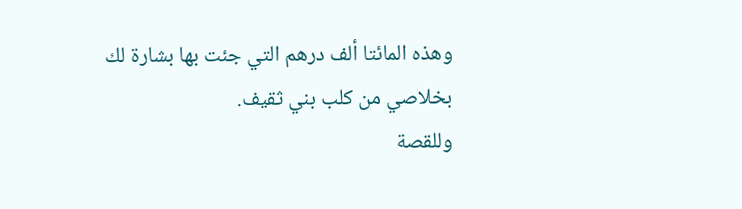وهذه المائتا ألف درهم التي جئت بها بشارة لك بخلاصي من كلب بني ثقيف.
وللقصة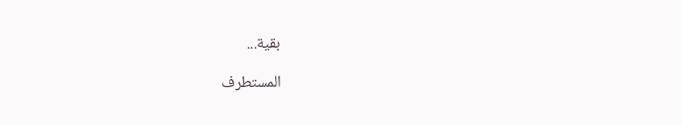بقية...

المستطرف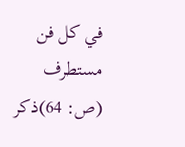في كل فن مستطرف (ص: 64)ذكر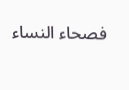فصحاء النساء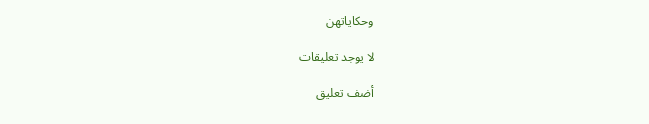وحكاياتهن

لا يوجد تعليقات

أضف تعليق